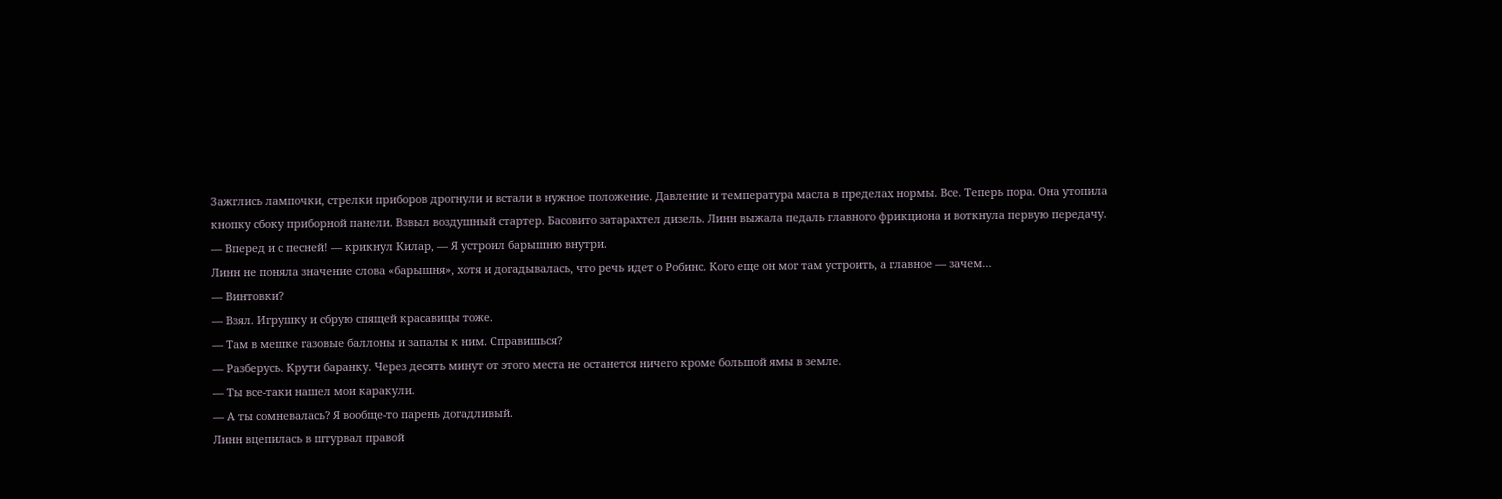Зажглись лампочки, стрелки приборов дрогнули и встали в нужное положение. Давление и температура масла в пределах нормы. Все. Теперь пора. Она утопила кнопку сбоку приборной панели. Взвыл воздушный стартер. Басовито затарахтел дизель. Линн выжала педаль главного фрикциона и воткнула первую передачу.
— Вперед и с песней! — крикнул Килар, — Я устроил барышню внутри.
Линн не поняла значение слова «барышня», хотя и догадывалась, что речь идет о Робинс. Кого еще он мог там устроить, а главное — зачем…
— Винтовки?
— Взял. Игрушку и сбрую спящей красавицы тоже.
— Там в мешке газовые баллоны и запалы к ним. Справишься?
— Разберусь. Крути баранку. Через десять минут от этого места не останется ничего кроме большой ямы в земле.
— Ты все-таки нашел мои каракули.
— А ты сомневалась? Я вообще-то парень догадливый.
Линн вцепилась в штурвал правой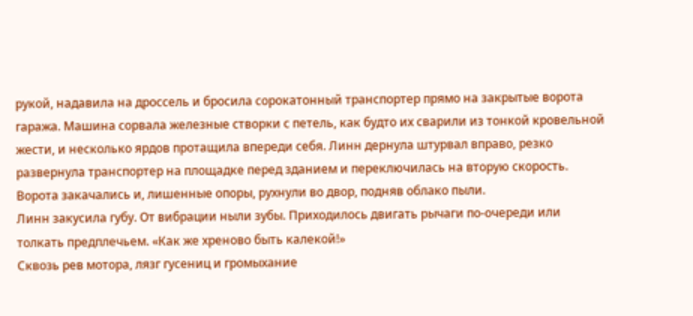рукой, надавила на дроссель и бросила сорокатонный транспортер прямо на закрытые ворота гаража. Машина сорвала железные створки с петель, как будто их сварили из тонкой кровельной жести, и несколько ярдов протащила впереди себя. Линн дернула штурвал вправо, резко развернула транспортер на площадке перед зданием и переключилась на вторую скорость. Ворота закачались и, лишенные опоры, рухнули во двор, подняв облако пыли.
Линн закусила губу. От вибрации ныли зубы. Приходилось двигать рычаги по-очереди или толкать предплечьем. «Как же хреново быть калекой!»
Сквозь рев мотора, лязг гусениц и громыхание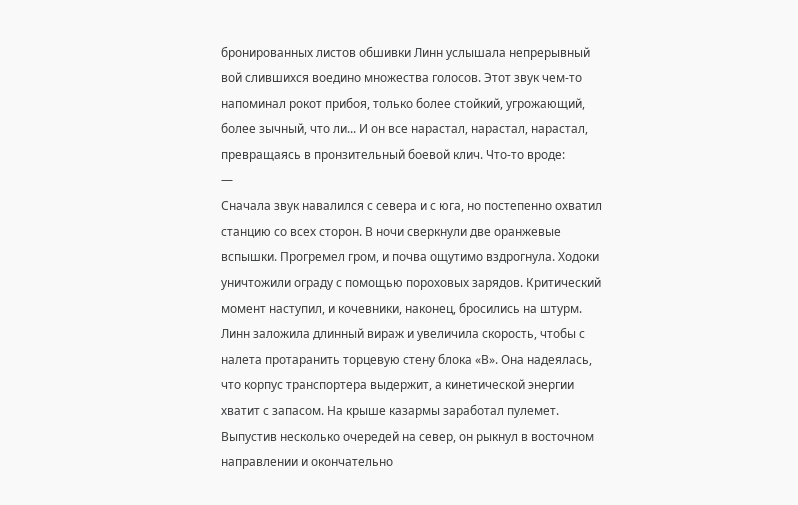бронированных листов обшивки Линн услышала непрерывный вой слившихся воедино множества голосов. Этот звук чем-то напоминал рокот прибоя, только более стойкий, угрожающий, более зычный, что ли... И он все нарастал, нарастал, нарастал, превращаясь в пронзительный боевой клич. Что-то вроде:
—
Сначала звук навалился с севера и с юга, но постепенно охватил станцию со всех сторон. В ночи сверкнули две оранжевые вспышки. Прогремел гром, и почва ощутимо вздрогнула. Ходоки уничтожили ограду с помощью пороховых зарядов. Критический момент наступил, и кочевники, наконец, бросились на штурм. Линн заложила длинный вираж и увеличила скорость, чтобы с налета протаранить торцевую стену блока «В». Она надеялась, что корпус транспортера выдержит, а кинетической энергии хватит с запасом. На крыше казармы заработал пулемет. Выпустив несколько очередей на север, он рыкнул в восточном направлении и окончательно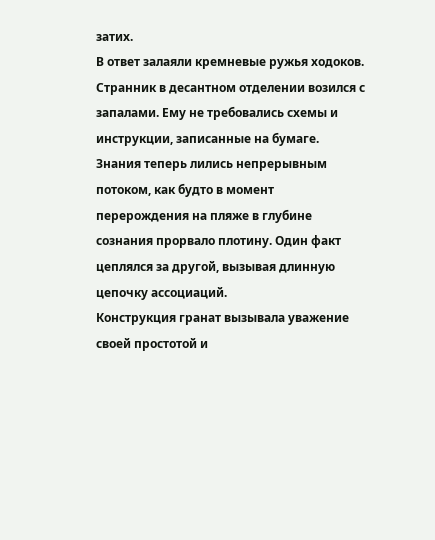затих.
В ответ залаяли кремневые ружья ходоков.
Странник в десантном отделении возился с запалами. Ему не требовались схемы и инструкции, записанные на бумаге. Знания теперь лились непрерывным потоком, как будто в момент перерождения на пляже в глубине сознания прорвало плотину. Один факт цеплялся за другой, вызывая длинную цепочку ассоциаций.
Конструкция гранат вызывала уважение своей простотой и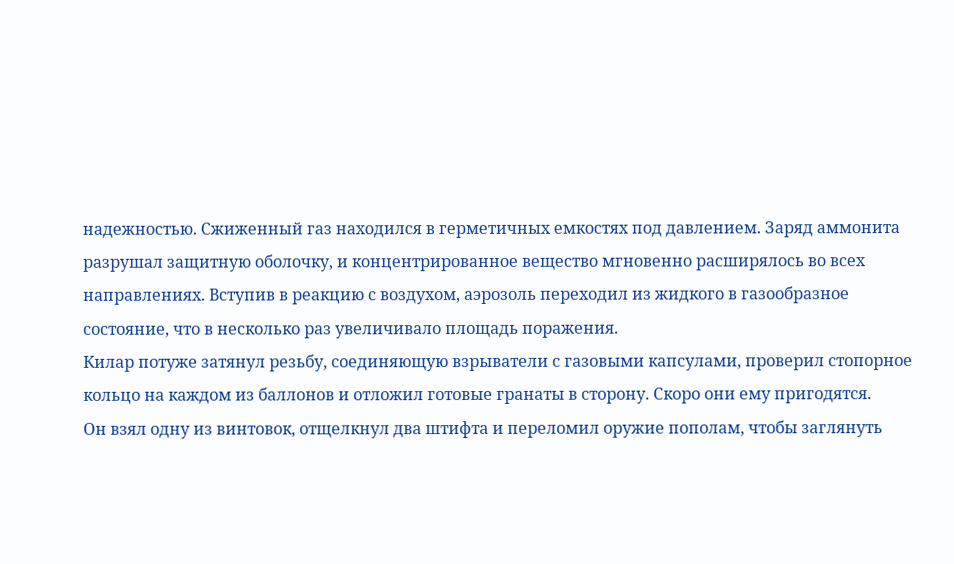надежностью. Сжиженный газ находился в герметичных емкостях под давлением. Заряд аммонита разрушал защитную оболочку, и концентрированное вещество мгновенно расширялось во всех направлениях. Вступив в реакцию с воздухом, аэрозоль переходил из жидкого в газообразное состояние, что в несколько раз увеличивало площадь поражения.
Килар потуже затянул резьбу, соединяющую взрыватели с газовыми капсулами, проверил стопорное кольцо на каждом из баллонов и отложил готовые гранаты в сторону. Скоро они ему пригодятся.
Он взял одну из винтовок, отщелкнул два штифта и переломил оружие пополам, чтобы заглянуть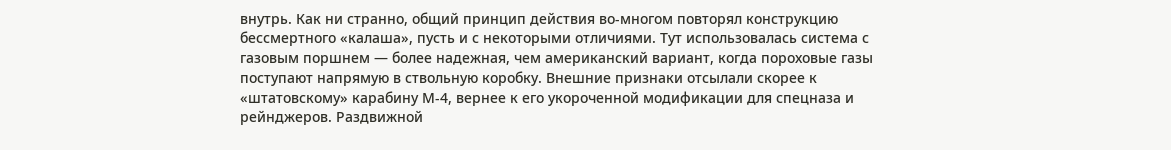внутрь. Как ни странно, общий принцип действия во-многом повторял конструкцию бессмертного «калаша», пусть и с некоторыми отличиями. Тут использовалась система с газовым поршнем — более надежная, чем американский вариант, когда пороховые газы поступают напрямую в ствольную коробку. Внешние признаки отсылали скорее к «штатовскому» карабину М-4, вернее к его укороченной модификации для спецназа и рейнджеров. Раздвижной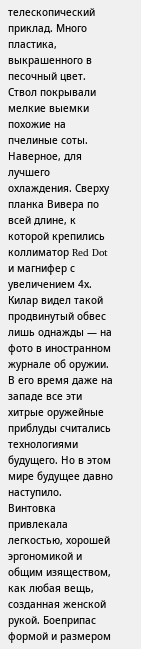телескопический приклад. Много пластика, выкрашенного в песочный цвет. Ствол покрывали мелкие выемки похожие на пчелиные соты. Наверное, для лучшего охлаждения. Сверху планка Вивера по всей длине, к которой крепились коллиматор Red Dot и магнифер с увеличением 4х. Килар видел такой продвинутый обвес лишь однажды — на фото в иностранном журнале об оружии. В его время даже на западе все эти хитрые оружейные приблуды считались технологиями будущего. Но в этом мире будущее давно наступило.
Винтовка привлекала легкостью, хорошей эргономикой и общим изяществом, как любая вещь, созданная женской рукой. Боеприпас формой и размером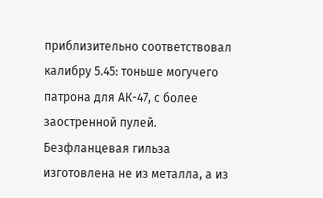приблизительно соответствовал калибру 5.45: тоньше могучего патрона для АК-47, с более заостренной пулей. Безфланцевая гильза изготовлена не из металла, а из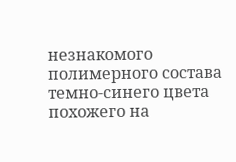незнакомого полимерного состава темно-синего цвета похожего на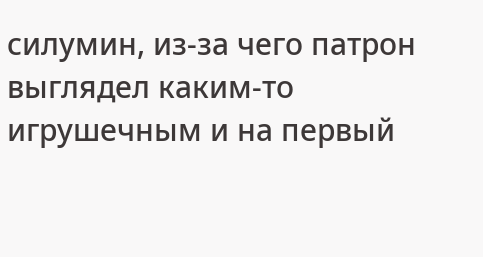силумин, из-за чего патрон выглядел каким-то игрушечным и на первый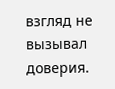взгляд не вызывал доверия.